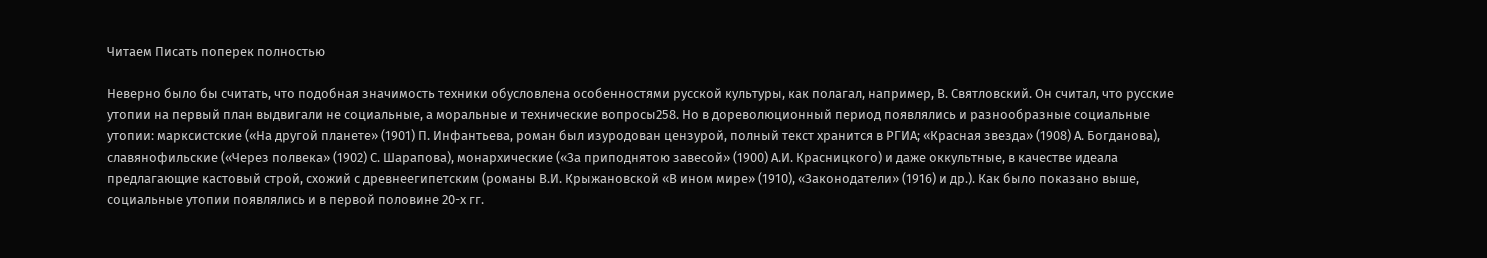Читаем Писать поперек полностью

Неверно было бы считать, что подобная значимость техники обусловлена особенностями русской культуры, как полагал, например, В. Святловский. Он считал, что русские утопии на первый план выдвигали не социальные, а моральные и технические вопросы258. Но в дореволюционный период появлялись и разнообразные социальные утопии: марксистские («На другой планете» (1901) П. Инфантьева, роман был изуродован цензурой, полный текст хранится в РГИА; «Красная звезда» (1908) А. Богданова), славянофильские («Через полвека» (1902) С. Шарапова), монархические («За приподнятою завесой» (1900) А.И. Красницкого) и даже оккультные, в качестве идеала предлагающие кастовый строй, схожий с древнеегипетским (романы В.И. Крыжановской «В ином мире» (1910), «Законодатели» (1916) и др.). Как было показано выше, социальные утопии появлялись и в первой половине 20-х гг.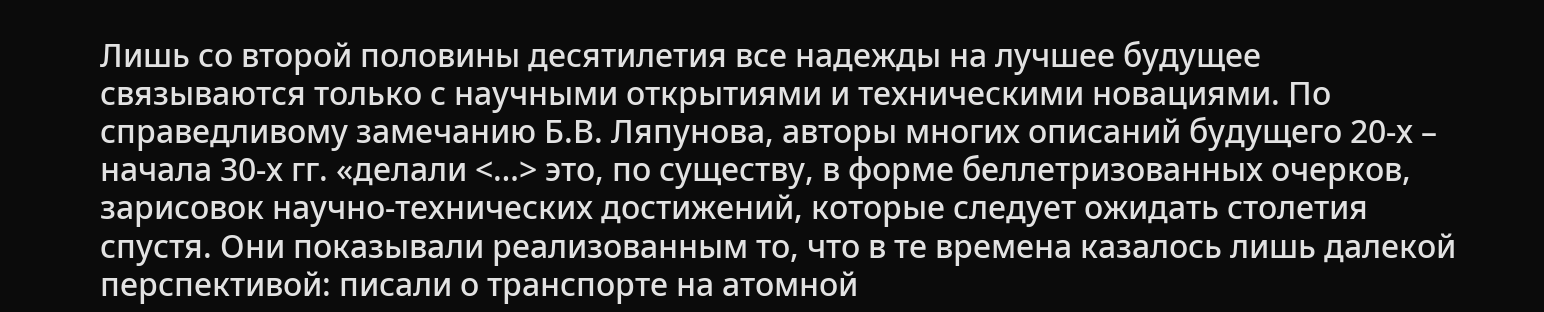Лишь со второй половины десятилетия все надежды на лучшее будущее связываются только с научными открытиями и техническими новациями. По справедливому замечанию Б.В. Ляпунова, авторы многих описаний будущего 20-х – начала 30-х гг. «делали <…> это, по существу, в форме беллетризованных очерков, зарисовок научно-технических достижений, которые следует ожидать столетия спустя. Они показывали реализованным то, что в те времена казалось лишь далекой перспективой: писали о транспорте на атомной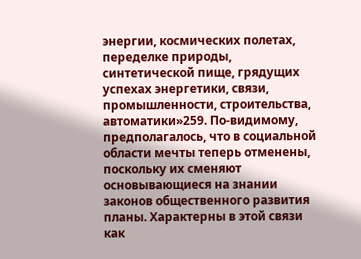энергии, космических полетах, переделке природы, синтетической пище, грядущих успехах энергетики, связи, промышленности, строительства, автоматики»259. По-видимому, предполагалось, что в социальной области мечты теперь отменены, поскольку их сменяют основывающиеся на знании законов общественного развития планы. Характерны в этой связи как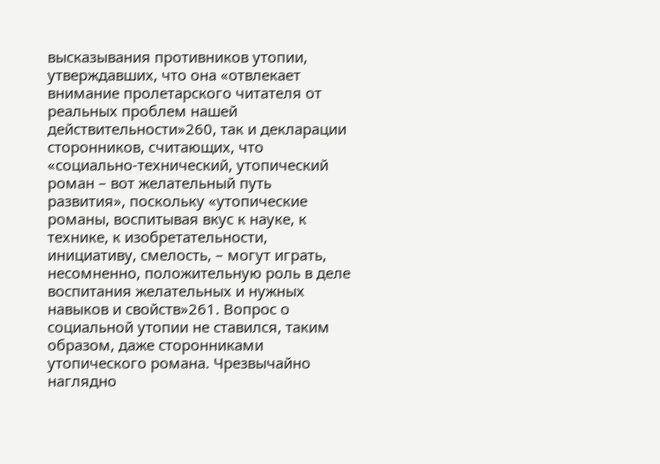высказывания противников утопии, утверждавших, что она «отвлекает внимание пролетарского читателя от реальных проблем нашей действительности»260, так и декларации сторонников, считающих, что «социально-технический, утопический роман – вот желательный путь развития», поскольку «утопические романы, воспитывая вкус к науке, к технике, к изобретательности, инициативу, смелость, – могут играть, несомненно, положительную роль в деле воспитания желательных и нужных навыков и свойств»261. Вопрос о социальной утопии не ставился, таким образом, даже сторонниками утопического романа. Чрезвычайно наглядно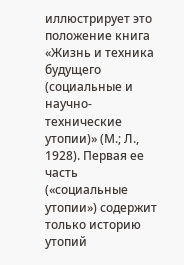иллюстрирует это положение книга «Жизнь и техника будущего (социальные и научно-технические утопии)» (М.; Л., 1928). Первая ее часть («социальные утопии») содержит только историю утопий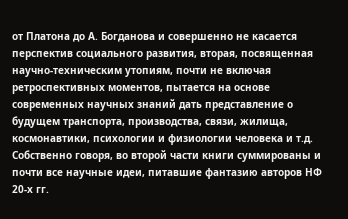от Платона до А. Богданова и совершенно не касается перспектив социального развития, вторая, посвященная научно-техническим утопиям, почти не включая ретроспективных моментов, пытается на основе современных научных знаний дать представление о будущем транспорта, производства, связи, жилища, космонавтики, психологии и физиологии человека и т.д. Собственно говоря, во второй части книги суммированы и почти все научные идеи, питавшие фантазию авторов НФ 20-х гг.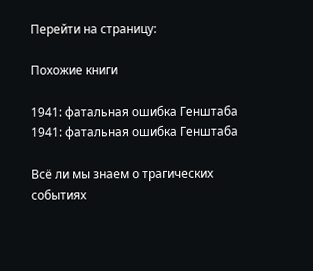Перейти на страницу:

Похожие книги

1941: фатальная ошибка Генштаба
1941: фатальная ошибка Генштаба

Всё ли мы знаем о трагических событиях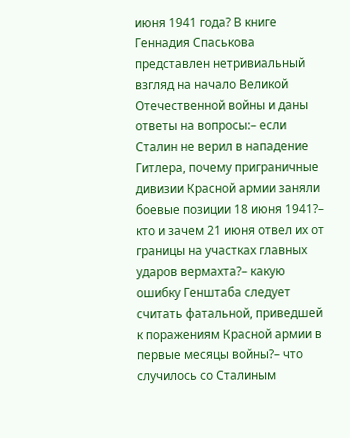июня 1941 года? В книге Геннадия Спаськова представлен нетривиальный взгляд на начало Великой Отечественной войны и даны ответы на вопросы:– если Сталин не верил в нападение Гитлера, почему приграничные дивизии Красной армии заняли боевые позиции 18 июня 1941?– кто и зачем 21 июня отвел их от границы на участках главных ударов вермахта?– какую ошибку Генштаба следует считать фатальной, приведшей к поражениям Красной армии в первые месяцы войны?– что случилось со Сталиным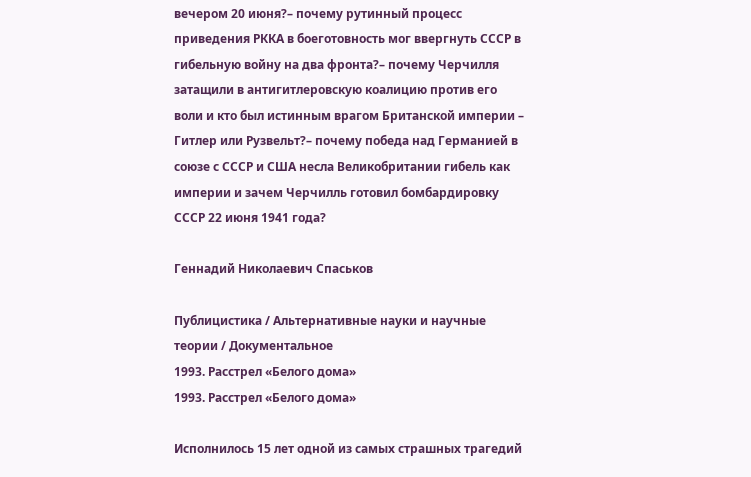вечером 20 июня?– почему рутинный процесс приведения РККА в боеготовность мог ввергнуть СССР в гибельную войну на два фронта?– почему Черчилля затащили в антигитлеровскую коалицию против его воли и кто был истинным врагом Британской империи – Гитлер или Рузвельт?– почему победа над Германией в союзе с СССР и США несла Великобритании гибель как империи и зачем Черчилль готовил бомбардировку СССР 22 июня 1941 года?

Геннадий Николаевич Спаськов

Публицистика / Альтернативные науки и научные теории / Документальное
1993. Расстрел «Белого дома»
1993. Расстрел «Белого дома»

Исполнилось 15 лет одной из самых страшных трагедий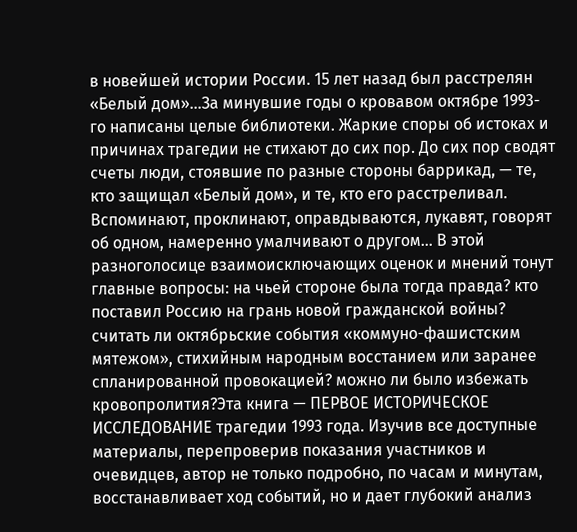в новейшей истории России. 15 лет назад был расстрелян «Белый дом»…За минувшие годы о кровавом октябре 1993-го написаны целые библиотеки. Жаркие споры об истоках и причинах трагедии не стихают до сих пор. До сих пор сводят счеты люди, стоявшие по разные стороны баррикад, — те, кто защищал «Белый дом», и те, кто его расстреливал. Вспоминают, проклинают, оправдываются, лукавят, говорят об одном, намеренно умалчивают о другом… В этой разноголосице взаимоисключающих оценок и мнений тонут главные вопросы: на чьей стороне была тогда правда? кто поставил Россию на грань новой гражданской войны? считать ли октябрьские события «коммуно-фашистским мятежом», стихийным народным восстанием или заранее спланированной провокацией? можно ли было избежать кровопролития?Эта книга — ПЕРВОЕ ИСТОРИЧЕСКОЕ ИССЛЕДОВАНИЕ трагедии 1993 года. Изучив все доступные материалы, перепроверив показания участников и очевидцев, автор не только подробно, по часам и минутам, восстанавливает ход событий, но и дает глубокий анализ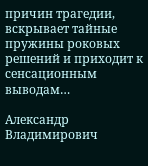причин трагедии, вскрывает тайные пружины роковых решений и приходит к сенсационным выводам…

Александр Владимирович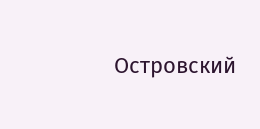Островский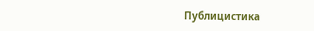Публицистика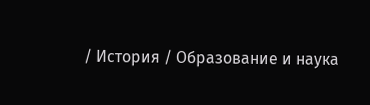/ История / Образование и наука